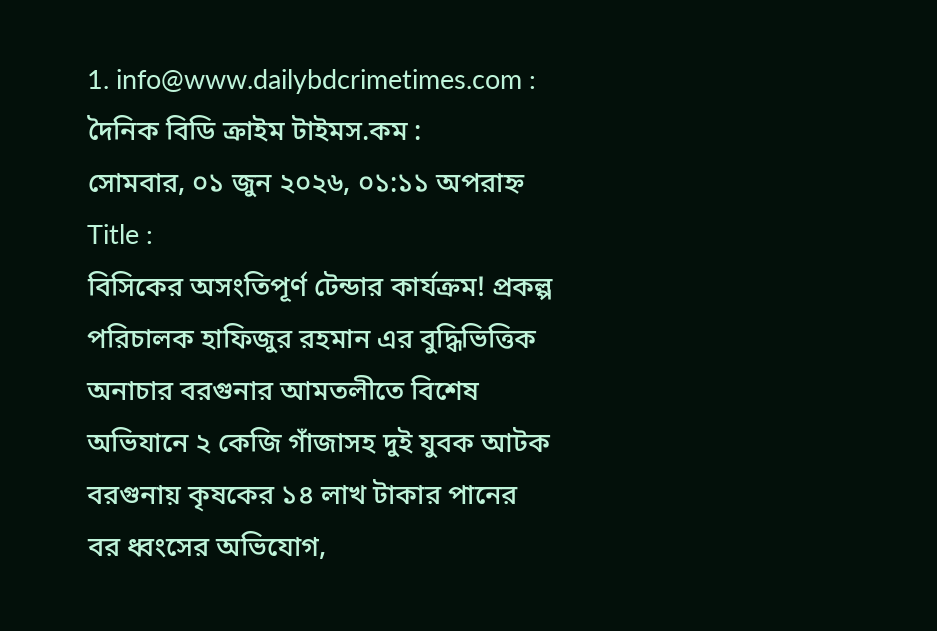1. info@www.dailybdcrimetimes.com : দৈনিক বিডি ক্রাইম টাইমস.কম :
সোমবার, ০১ জুন ২০২৬, ০১:১১ অপরাহ্ন
Title :
বিসিকের অসংতিপূর্ণ টেন্ডার কার্যক্রম! প্রকল্প পরিচালক হাফিজুর রহমান এর বুদ্ধিভিত্তিক অনাচার বরগুনার আমতলীতে বিশেষ অভিযানে ২ কেজি গাঁজাসহ দুই যুবক আটক বরগুনায় কৃষকের ১৪ লাখ টাকার পানের বর ধ্বংসের অভিযোগ,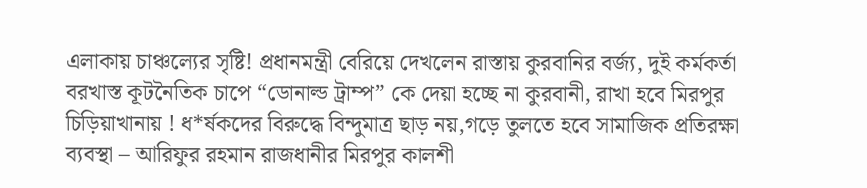এলাকায় চাঞ্চল্যের সৃষ্টি! প্রধানমন্ত্রী বেরিয়ে দেখলেন রাস্তায় কুরবানির বর্জ্য, দুই কর্মকর্তা বরখাস্ত কূটনৈতিক চাপে “ডোনাল্ড ট্রাম্প” কে দেয়া হচ্ছে না কুরবানী, রাখা হবে মিরপুর চিড়িয়াখানায় ! ধ*র্ষকদের বিরুদ্ধে বিন্দুমাত্র ছাড় নয়,গড়ে তুলতে হবে সামাজিক প্রতিরক্ষা ব্যবস্থা – আরিফুর রহমান রাজধানীর মিরপুর কালশী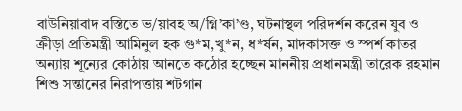বাউনিয়াবাদ বস্তিতে ভ/য়াবহ অ/গ্নি’কা’ণ্ড, ঘটনাস্থল পরিদর্শন করেন যুব ও ক্রীড়া প্রতিমন্ত্রী আমিনুল হক গু*ম,খু*ন, ধ*র্ষন, মাদকাসক্ত ও স্পর্শ কাতর অন্যায় শূন্যের কোঠায় আনতে কঠোর হচ্ছেন মাননীয় প্রধানমন্ত্রী তারেক রহমান শিশু সন্তানের নিরাপত্তায় শটগান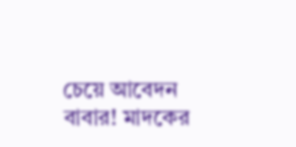চেয়ে আবেদন বাবার! মাদকের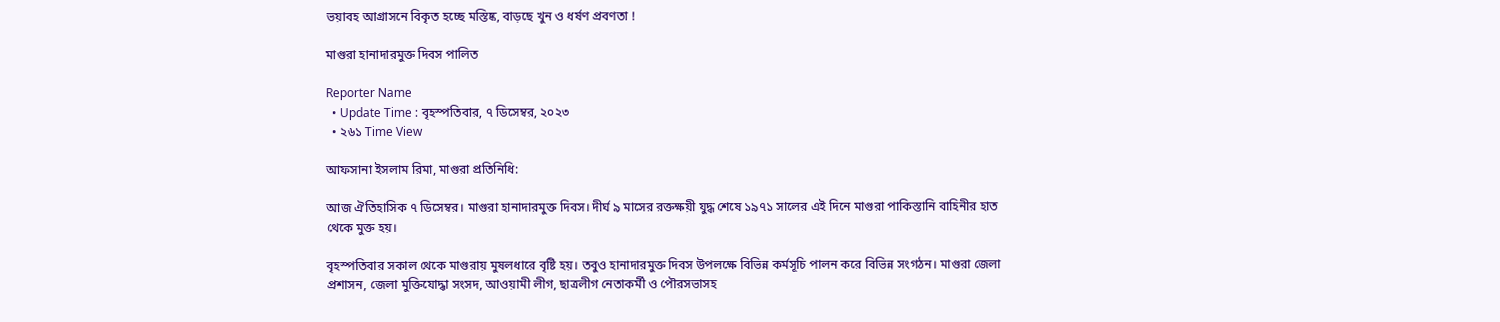ভয়াবহ আগ্রাসনে বিকৃত হচ্ছে মস্তিষ্ক, বাড়ছে খুন ও ধর্ষণ প্রবণতা !

মাগুরা হানাদারমুক্ত দিবস পালিত

Reporter Name
  • Update Time : বৃহস্পতিবার, ৭ ডিসেম্বর, ২০২৩
  • ২৬১ Time View

আফসানা ইসলাম রিমা, মাগুরা প্রতিনিধি:

আজ ঐতিহাসিক ৭ ডিসেম্বর। মাগুরা হানাদারমুক্ত দিবস। দীর্ঘ ৯ মাসের রক্তক্ষয়ী যুদ্ধ শেষে ১৯৭১ সালের এই দিনে মাগুরা পাকিস্তানি বাহিনীর হাত থেকে মুক্ত হয়।

বৃহস্পতিবার সকাল থেকে মাগুরায় মুষলধারে বৃষ্টি হয়। তবুও হানাদারমুক্ত দিবস উপলক্ষে বিভিন্ন কর্মসূচি পালন করে বিভিন্ন সংগঠন। মাগুরা জেলা প্রশাসন, জেলা মুক্তিযোদ্ধা সংসদ, আওয়ামী লীগ, ছাত্রলীগ নেতাকর্মী ও পৌরসভাসহ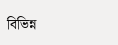বিভিন্ন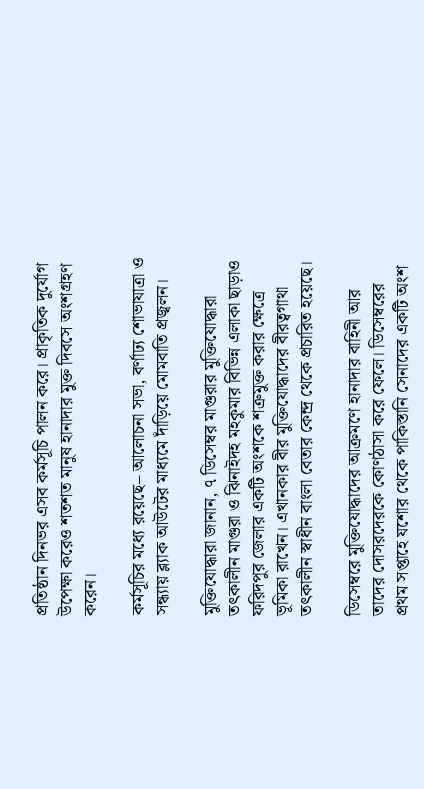প্রতিষ্ঠান দিনভর এসব কর্মসূচি পালন করে। প্রাকৃতিক দুর্যোগ উপেক্ষা করেও শতশত মানুষ হানাদার মুক্ত দিবসে অংশগ্রহণ করেন।

কর্মসূচির মধ্যে রয়েছে– আলোচনা সভা, বর্ণাঢ্য শোভাযাত্রা ও সন্ধ্যায় ব্ল্যাক আউটের মাধ্যমে দাঁড়িয়ে মোমবাতি প্রজ্বলন।

মুক্তিযোদ্ধারা জানান, ৭ ডিসেম্বর মাগুরার মুক্তিযোদ্ধারা তৎকালীন মাগুরা ও ঝিনাইদহ মহকুমার বিভিন্ন এলাকা ছাড়াও ফরিদপুর জেলার একটি অংশকে শত্রুমুক্ত করার ক্ষেত্রে ভূমিকা রাখেন। এখানকার বীর মুক্তিযোদ্ধাদের বীরত্বগাথা তৎকালীন স্বাধীন বাংলা বেতার কেন্দ্র থেকে প্রচারিত হয়েছে।

ডিসেম্বরে মুক্তিযোদ্ধাদের আক্রমণে হানাদার বাহিনী আর তাদের দোসরদেরকে কোণঠাসা করে ফেলে। ডিসেম্বরের প্রথম সপ্তাহে যশোর থেকে পাকিস্তানি সেনাদের একটি অংশ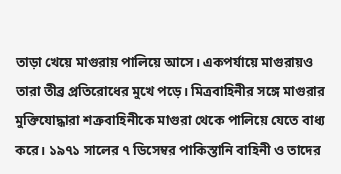তাড়া খেয়ে মাগুরায় পালিয়ে আসে। একপর্যায়ে মাগুরায়ও তারা তীব্র প্রতিরোধের মুখে পড়ে। মিত্রবাহিনীর সঙ্গে মাগুরার মুক্তিযোদ্ধারা শত্রুবাহিনীকে মাগুরা থেকে পালিয়ে যেতে বাধ্য করে। ১৯৭১ সালের ৭ ডিসেম্বর পাকিস্তানি বাহিনী ও তাদের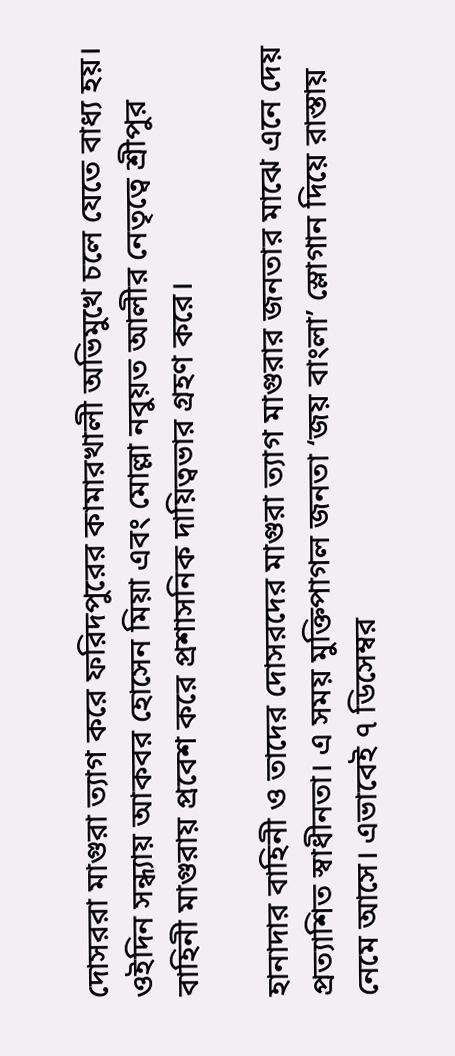দোসররা মাগুরা ত্যাগ করে ফরিদপুরের কামারখালী অভিমুখে চলে যেতে বাধ্য হয়। ওইদিন সন্ধ্যায় আকবর হোসেন মিয়া এবং মোল্লা নবুয়ত আলীর নেতৃত্বে শ্রীপুর বাহিনী মাগুরায় প্রবেশ করে প্রশাসনিক দায়িত্বভার গ্রহণ করে।

হানাদার বাহিনী ও তাদের দোসরদের মাগুরা ত্যাগ মাগুরার জনতার মাঝে এনে দেয় প্রত্যাশিত স্বাধীনতা। এ সময় মুক্তিপাগল জনতা ‘জয় বাংলা’ স্লোগান দিয়ে রাস্তায় নেমে আসে। এভাবেই ৭ ডিসেম্বর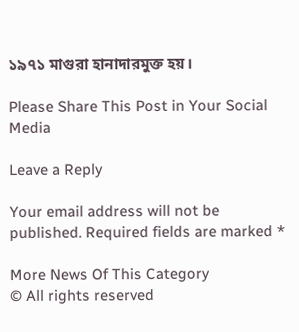১৯৭১ মাগুরা হানাদারমুক্ত হয়।

Please Share This Post in Your Social Media

Leave a Reply

Your email address will not be published. Required fields are marked *

More News Of This Category
© All rights reserved